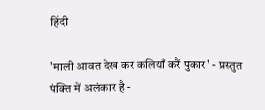हिंदी

'माली आवत देख कर कलियाँ करैं पुकार' - प्रस्तुत पंक्ति में अलंकार है -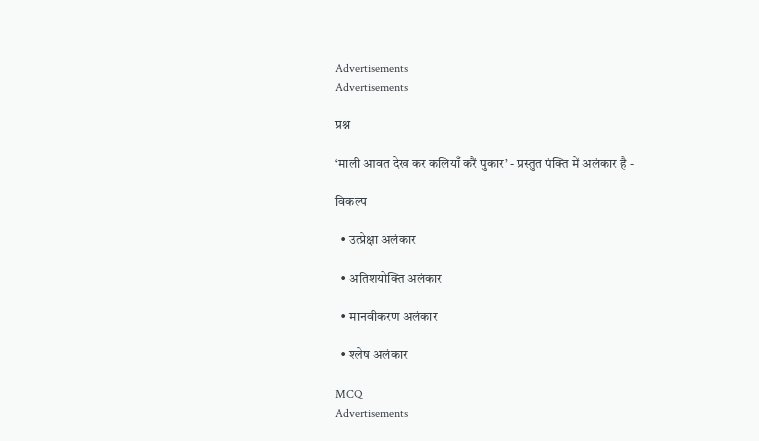Advertisements
Advertisements

प्रश्न

‘माली आवत देख कर कलियाँ करैं पुकार’ - प्रस्तुत पंक्ति में अलंकार है -

विकल्प

  • उत्प्रेक्षा अलंकार

  • अतिशयोक्ति अलंकार

  • मानवीकरण अलंकार

  • श्लेष अलंकार

MCQ
Advertisements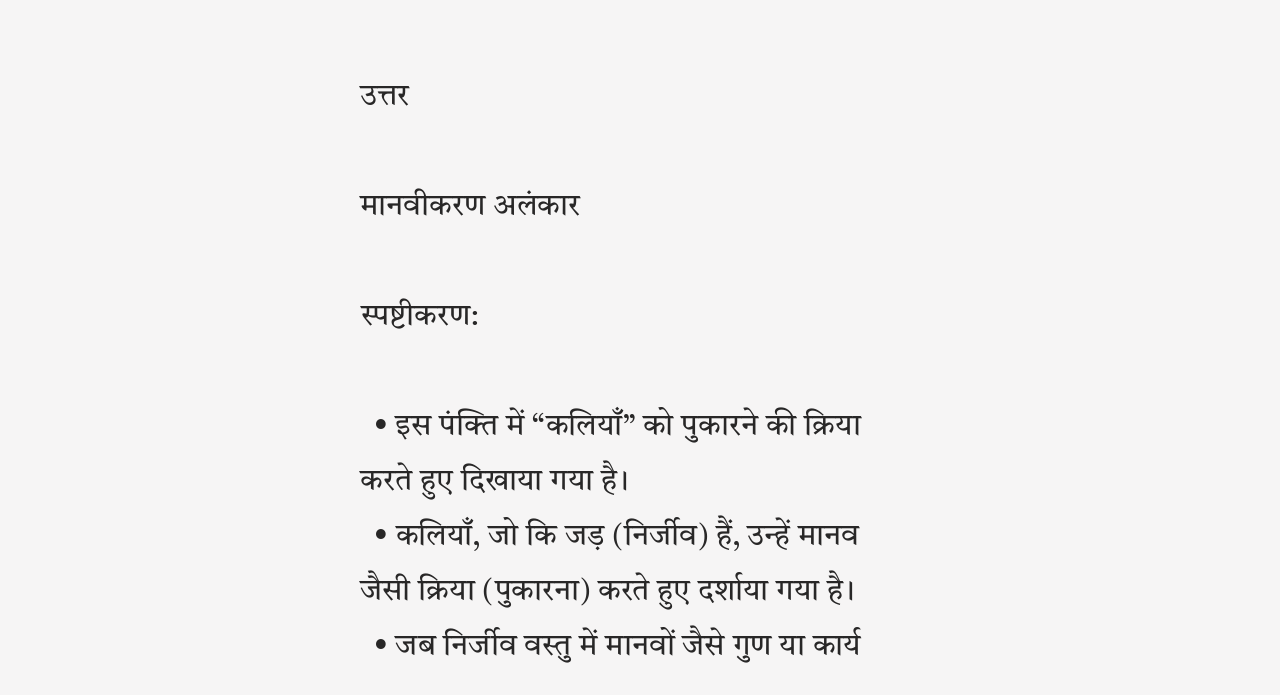उत्तर

मानवीकरण अलंकार

स्पष्टीकरण:

  • इस पंक्ति में “कलियाँ” को पुकारने की क्रिया करते हुए दिखाया गया है।
  • कलियाँ, जो कि जड़ (निर्जीव) हैं, उन्हें मानव जैसी क्रिया (पुकारना) करते हुए दर्शाया गया है।
  • जब निर्जीव वस्तु में मानवों जैसे गुण या कार्य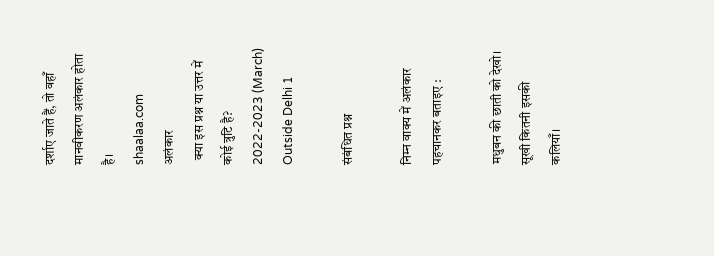दर्शाए जाते हैं, तो वहाँ मानवीकरण अलंकार होता है।
shaalaa.com
अलंकार
  क्या इस प्रश्न या उत्तर में कोई त्रुटि है?
2022-2023 (March) Outside Delhi 1

संबंधित प्रश्न

निम्‍न वाक्‍य में अलंकार पहचानकर बताइए :

मधुबन की छाती को देखो।
सूखी कितनी इसकी कलियाँ।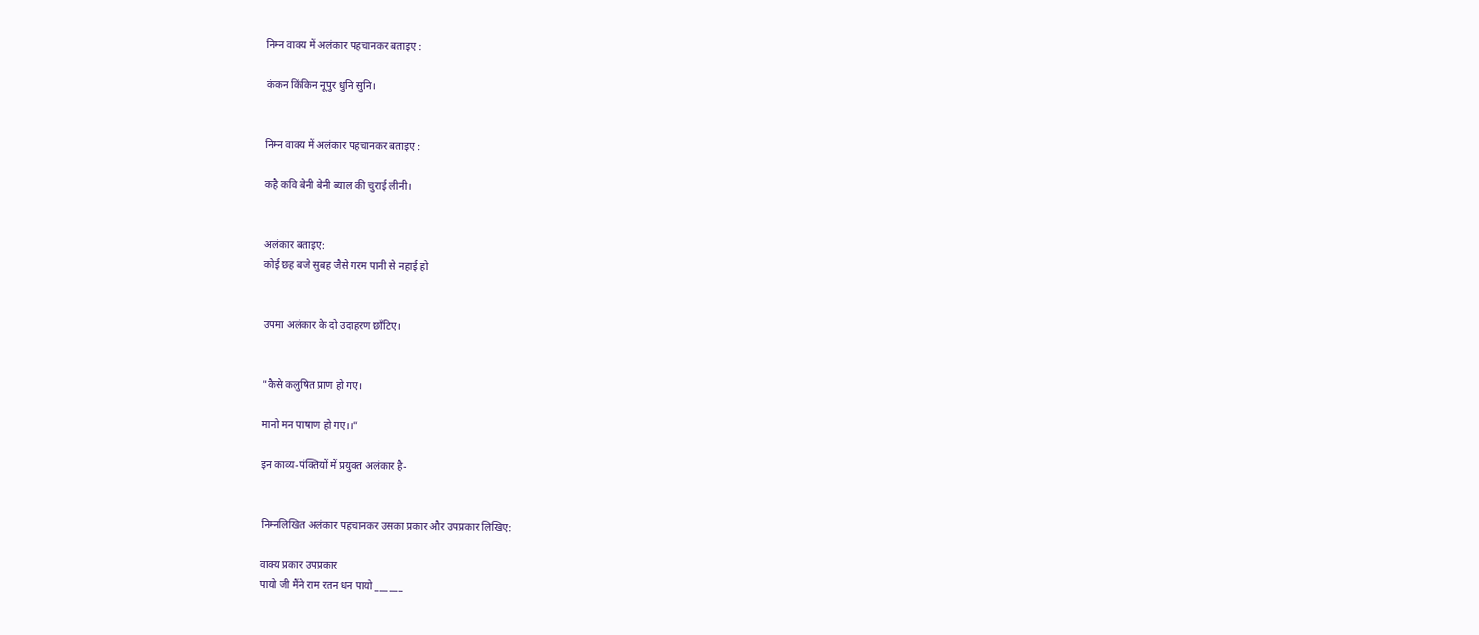निम्‍न वाक्‍य में अलंकार पहचानकर बताइए :

कंकन किंकिन नूपुर धुनि सुनि।


निम्‍न वाक्‍य में अलंकार पहचानकर बताइए :

कहै कवि बेनी बेनी ब्‍याल की चुराई लीनी।


अलंकार बताइए:
कोई छह बजे सुबह जैसे गरम पानी से नहाई हो


उपमा अलंकार के दो उदाहरण छाँटिए।


"कैसे कलुषित प्राण हो गए।

मानो मन पाषाण हो गए।।”

इन काव्य-पंक्तियों में प्रयुक्त अलंकार है-


निम्नलिखित अलंकार पहचानकर उसका प्रकार और उपप्रकार लिखिए:

वाक्य प्रकार उपप्रकार
पायो जी मैंने राम रतन धन पायो ___ ___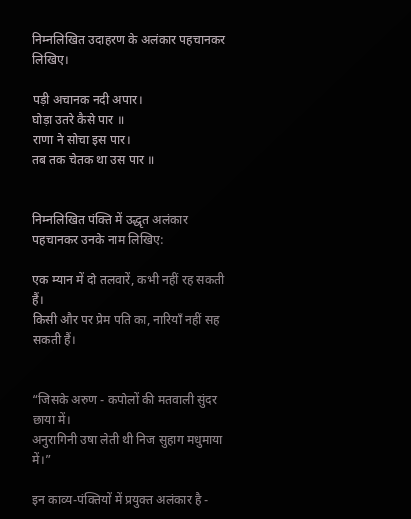निम्नलिखित उदाहरण के अलंकार पहचानकर लिखिए।

पड़ी अचानक नदी अपार।
घोड़ा उतरे कैसे पार ॥
राणा ने सोचा इस पार।
तब तक चेतक था उस पार ॥


निम्नलिखित पंक्ति में उद्धृत अलंकार पहचानकर उनके नाम लिखिए:

एक म्यान में दो तलवारें, कभी नहीं रह सकती हैं।
किसी और पर प्रेम पति का, नारियाँ नहीं सह सकती हैं।


“जिसके अरुण - कपोलों की मतवाली सुंदर छाया में।
अनुरागिनी उषा लेती थी निज सुहाग मधुमाया में।”

इन काव्य-पंक्तियों में प्रयुक्त अलंकार है -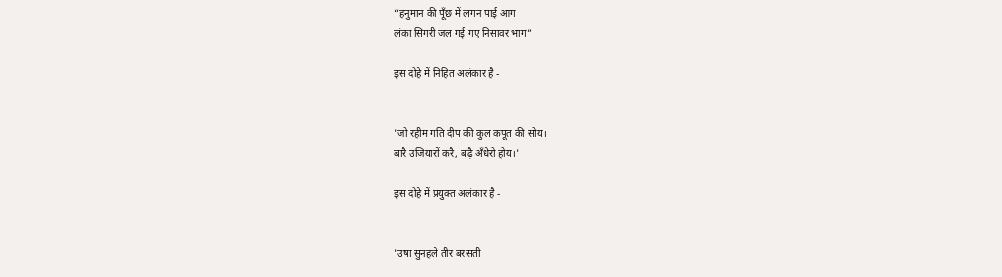“हनुमान की पूँछ में लगन पाई आग
लंका सिगरी जल गई गए निसावर भाग”

इस दोहे में निहित अलंकार है -


'जो रहीम गति दीप की कुल कपूत की सोय।
बारै उजियारों करै, बढ़ै अँधेरो होय।'

इस दोहे में प्रयुक्त अलंकार है -


'उषा सुनहले तीर बरसती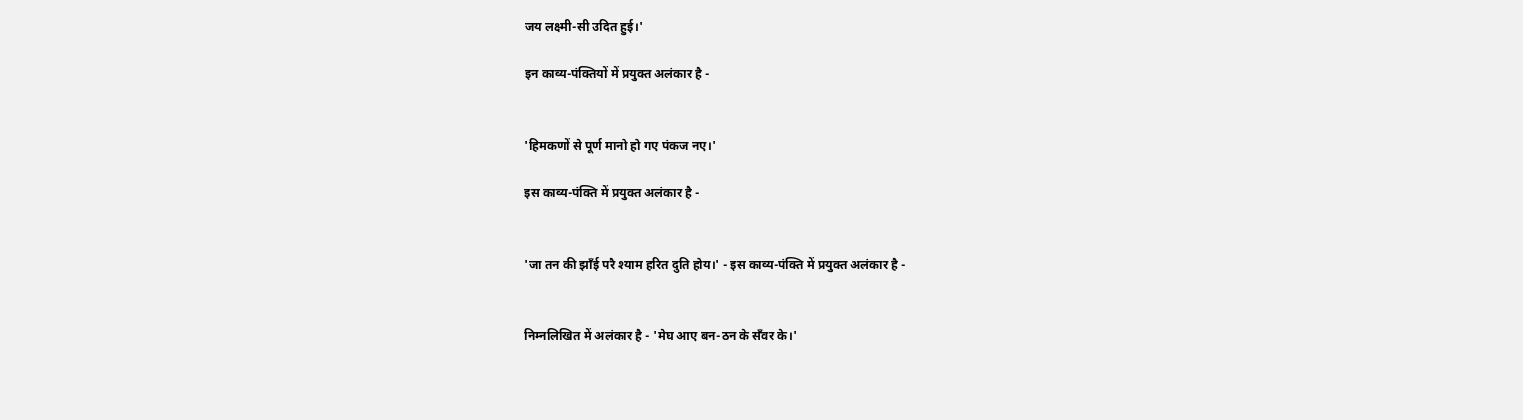जय लक्ष्मी-सी उदित हुई।'

इन काव्य-पंक्तियों में प्रयुक्त अलंकार है -


'हिमकणों से पूर्ण मानो हो गए पंकज नए।'

इस काव्य-पंक्ति में प्रयुक्त अलंकार है -


'जा तन की झाँई परै श्याम हरित दुति होय।' - इस काव्य-पंक्ति में प्रयुक्त अलंकार है -


निम्नलिखित में अलंकार है - 'मेघ आए बन-ठन के सँवर के।'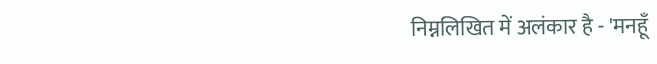निम्नलिखित में अलंकार है - 'मनहूँ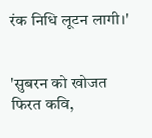रंक निधि लूटन लागी।'


'सुबरन को खोजत फिरत कवि,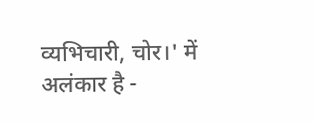व्यभिचारी, चोर।' में अलंकार है -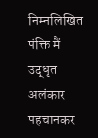निम्नलिखित पंक्ति मैं उद्धृत अलंकार पहचानकर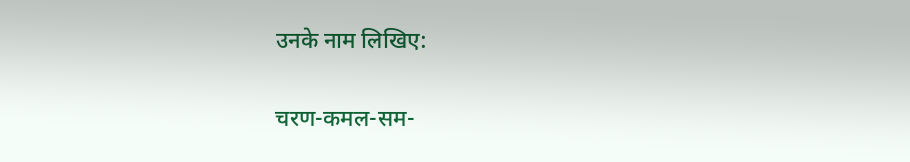उनके नाम लिखिए:

चरण-कमल-सम-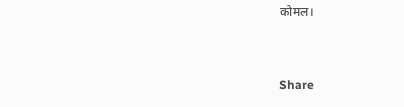कोमल।


Share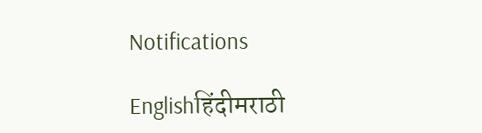Notifications

Englishहिंदीमराठी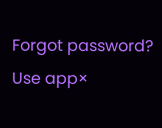Forgot password?
Use app×